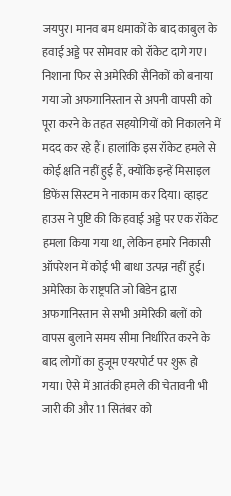जयपुर। मानव बम धमाकों के बाद काबुल के हवाई अड्डे पर सोमवार को रॉकेट दागे गए। निशाना फिर से अमेरिकी सैनिकों को बनाया गया जो अफगानिस्तान से अपनी वापसी को पूरा करने के तहत सहयोगियों को निकालने में मदद कर रहे हैं। हालांकि इस रॉकेट हमले से कोई क्षति नहीं हुई हैं, क्योंकि इन्हें मिसाइल डिफेंस सिस्टम ने नाकाम कर दिया। व्हाइट हाउस ने पुष्टि की कि हवाई अड्डे पर एक रॉकेट हमला किया गया था, लेकिन हमारे निकासी ऑपरेशन में कोई भी बाधा उत्पन्न नहीं हुई।
अमेरिका के राष्ट्रपति जो बिडेन द्वारा अफगानिस्तान से सभी अमेरिकी बलों को वापस बुलाने समय सीमा निर्धारित करने के बाद लोगों का हुजूम एयरपोर्ट पर शुरू हो गया। ऐसे में आतंकी हमले की चेतावनी भी जारी की और 11 सितंबर को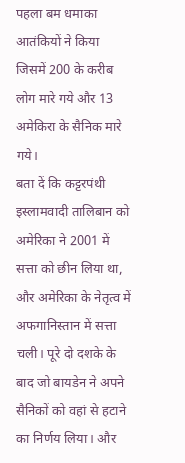पहला बम धमाका आतंकियों ने किया जिसमें 200 के करीब लोग मारे गये और 13 अमेकिरा के सैनिक मारे गये।
बता दें कि कट्टरपंथी इस्लामवादी तालिबान को अमेरिका ने 2001 में सत्ता को छीन लिया था, और अमेरिका के नेतृत्व में अफगानिस्तान में सत्ता चली। पूरे दो दशके के बाद जो बायडेन ने अपने सैनिकों को वहां से हटाने का निर्णय लिया। और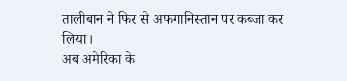तालीबान ने फिर से अफगानिस्तान पर कब्जा कर लिया।
अब अमेरिका के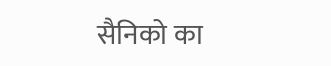सैनिको का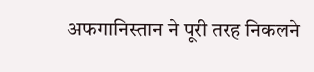अफगानिस्तान ने पूरी तरह निकलने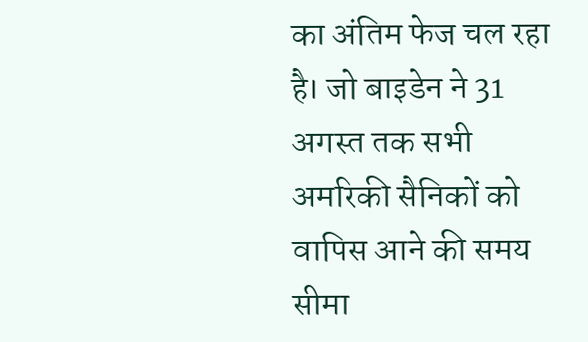का अंतिम फेज चल रहा है। जो बाइडेन ने 31 अगस्त तक सभी अमरिकी सैनिकों को वापिस आने की समय सीमा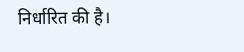निर्धारित की है।